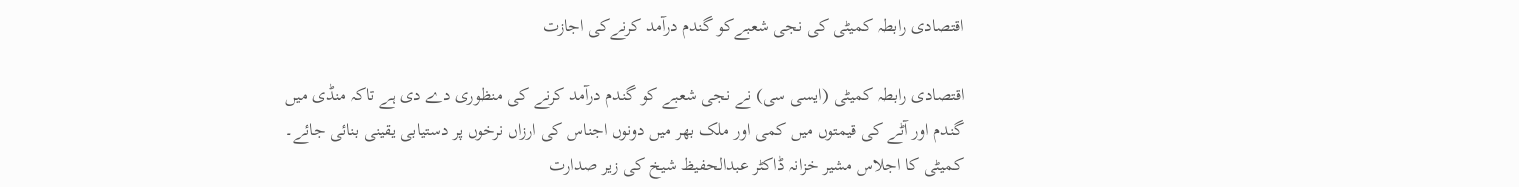اقتصادی رابطہ کمیٹی کی نجی شعبےکو گندم درآمد کرنےکی اجازت

اقتصادی رابطہ کمیٹی (ایسی سی) نے نجی شعبے کو گندم درآمد کرنے کی منظوری دے دی ہے تاکہ منڈی میں گندم اور آٹے کی قیمتوں میں کمی اور ملک بھر میں دونوں اجناس کی ارزاں نرخوں پر دستیابی یقینی بنائی جائے۔
کمیٹی کا اجلاس مشیر خزانہ ڈاکٹر عبدالحفیظ شیخ کی زیر صدارت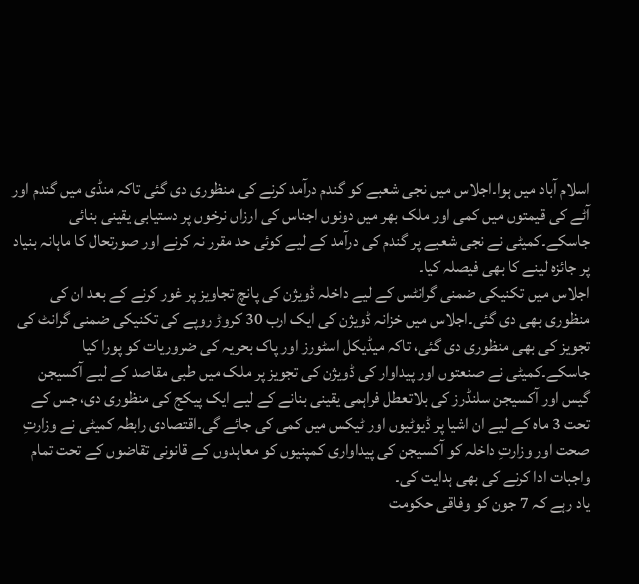اسلام آباد میں ہوا۔اجلاس میں نجی شعبے کو گندم درآمد کرنے کی منظوری دی گئی تاکہ منڈی میں گندم اور آٹے کی قیمتوں میں کمی اور ملک بھر میں دونوں اجناس کی ارزاں نرخوں پر دستیابی یقینی بنائی جاسکے۔کمیٹی نے نجی شعبے پر گندم کی درآمد کے لیے کوئی حد مقرر نہ کرنے اور صورتحال کا ماہانہ بنیاد پر جائزہ لینے کا بھی فیصلہ کیا۔
اجلاس میں تکنیکی ضمنی گرانٹس کے لیے داخلہ ڈویژن کی پانچ تجاویز پر غور کرنے کے بعد ان کی منظوری بھی دی گئی۔اجلاس میں خزانہ ڈویژن کی ایک ارب 30 کروڑ روپے کی تکنیکی ضمنی گرانٹ کی تجویز کی بھی منظوری دی گئی، تاکہ میڈیکل اسٹورز اور پاک بحریہ کی ضروریات کو پورا کیا جاسکے۔کمیٹی نے صنعتوں اور پیداوار کی ڈویژن کی تجویز پر ملک میں طبی مقاصد کے لیے آکسیجن گیس اور آکسیجن سلنڈرز کی بلاتعطل فراہمی یقینی بنانے کے لیے ایک پیکج کی منظوری دی، جس کے تحت 3 ماہ کے لیے ان اشیا پر ڈیوٹیوں اور ٹیکس میں کمی کی جائے گی۔اقتصادی رابطہ کمیٹی نے وزارتِ صحت اور وزارتِ داخلہ کو آکسیجن کی پیداواری کمپنیوں کو معاہدوں کے قانونی تقاضوں کے تحت تمام واجبات ادا کرنے کی بھی ہدایت کی۔
یاد رہے کہ 7 جون کو وفاقی حکومت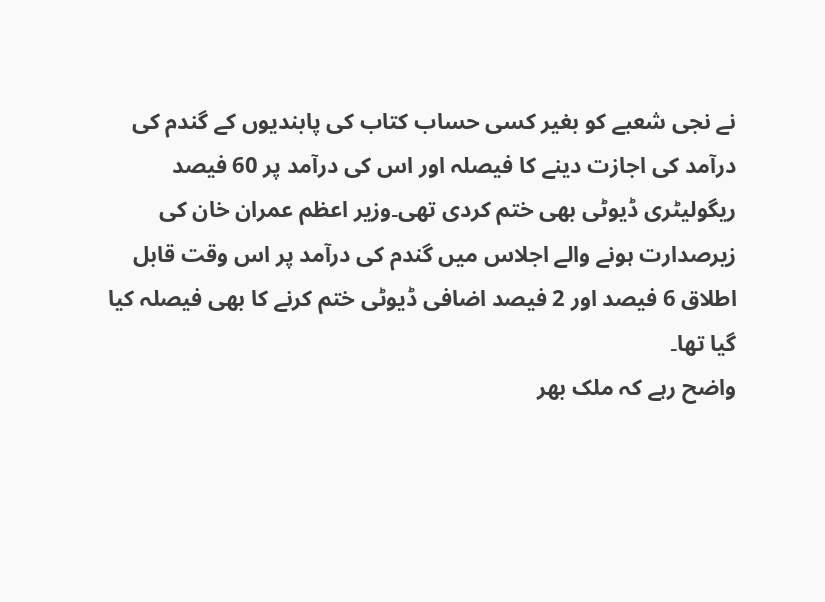نے نجی شعبے کو بغیر کسی حساب کتاب کی پابندیوں کے گندم کی درآمد کی اجازت دینے کا فیصلہ اور اس کی درآمد پر 60 فیصد ریگولیٹری ڈیوٹی بھی ختم کردی تھی۔وزیر اعظم عمران خان کی زیرصدارت ہونے والے اجلاس میں گندم کی درآمد پر اس وقت قابل اطلاق 6 فیصد اور 2 فیصد اضافی ڈیوٹی ختم کرنے کا بھی فیصلہ کیا گیا تھا۔
واضح رہے کہ ملک بھر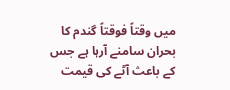میں وقتاً فوقتاً گندم کا بحران سامنے آرہا ہے جس کے باعث آٹے کی قیمت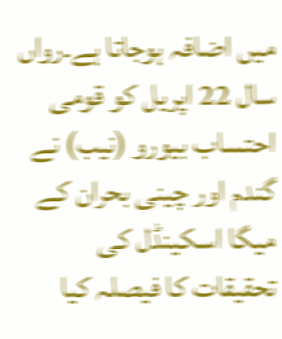میں اضافہ ہوجاتا ہے۔رواں سال 22 اپریل کو قومی احتساب بیورو (نیب) نے گندم اور چینی بحران کے میگا اسکینڈل کی تحقیقات کا فیصلہ کیا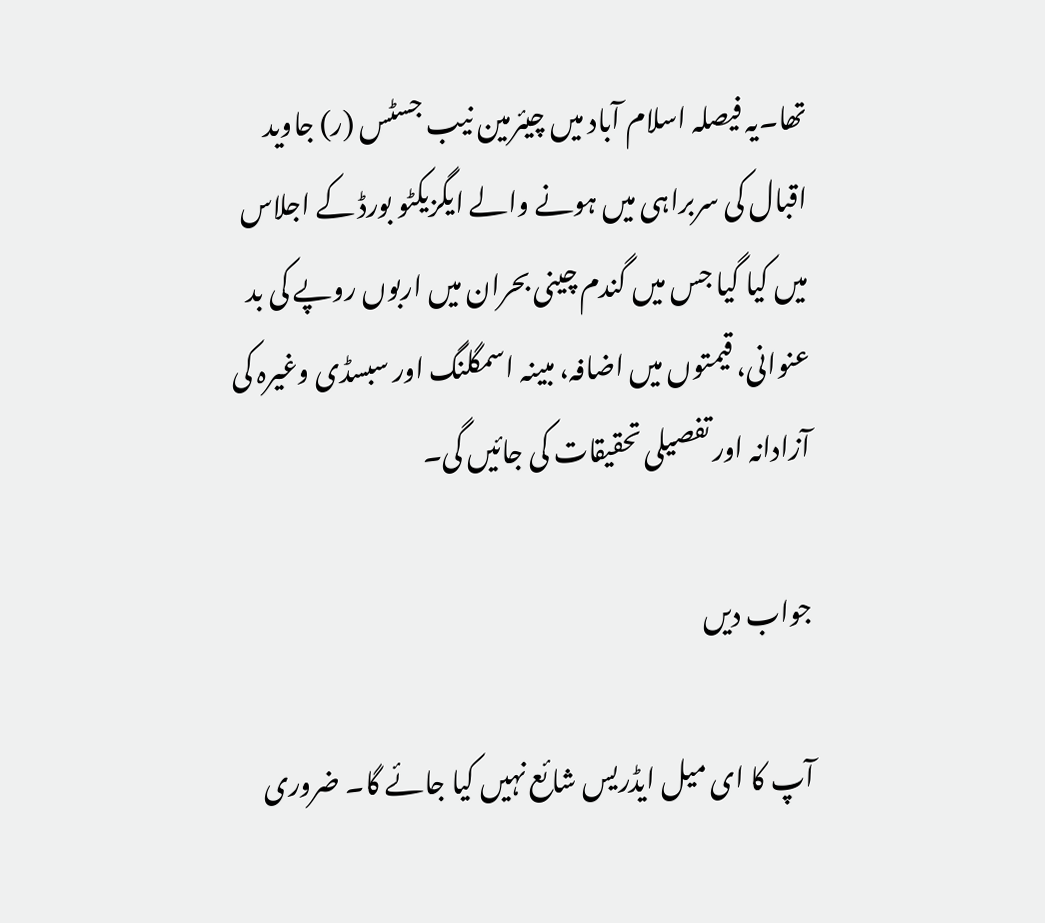تھا۔یہ فیصلہ اسلام آباد میں چیئرمین نیب جسٹس (ر) جاوید اقبال کی سربراہی میں ہونے والے ایگزیکٹو بورڈ کے اجلاس میں کیا گیا جس میں گندم چینی بحران میں اربوں روپے کی بد عنوانی، قیمتوں میں اضافہ، مبینہ اسمگلنگ اور سبسڈی وغیرہ کی آزادانہ اور تفصیلی تحقیقات کی جائیں گی۔

جواب دیں

آپ کا ای میل ایڈریس شائع نہیں کیا جائے گا۔ ضروری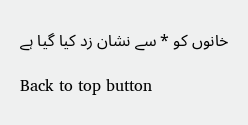خانوں کو * سے نشان زد کیا گیا ہے

Back to top button